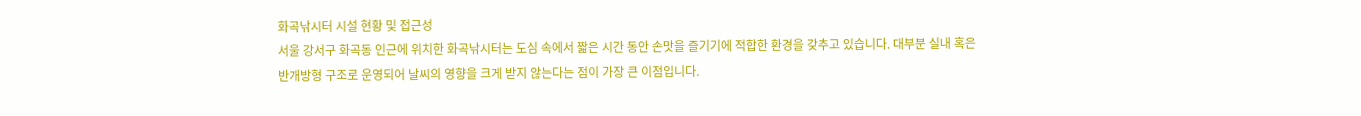화곡낚시터 시설 현황 및 접근성
서울 강서구 화곡동 인근에 위치한 화곡낚시터는 도심 속에서 짧은 시간 동안 손맛을 즐기기에 적합한 환경을 갖추고 있습니다. 대부분 실내 혹은 반개방형 구조로 운영되어 날씨의 영향을 크게 받지 않는다는 점이 가장 큰 이점입니다.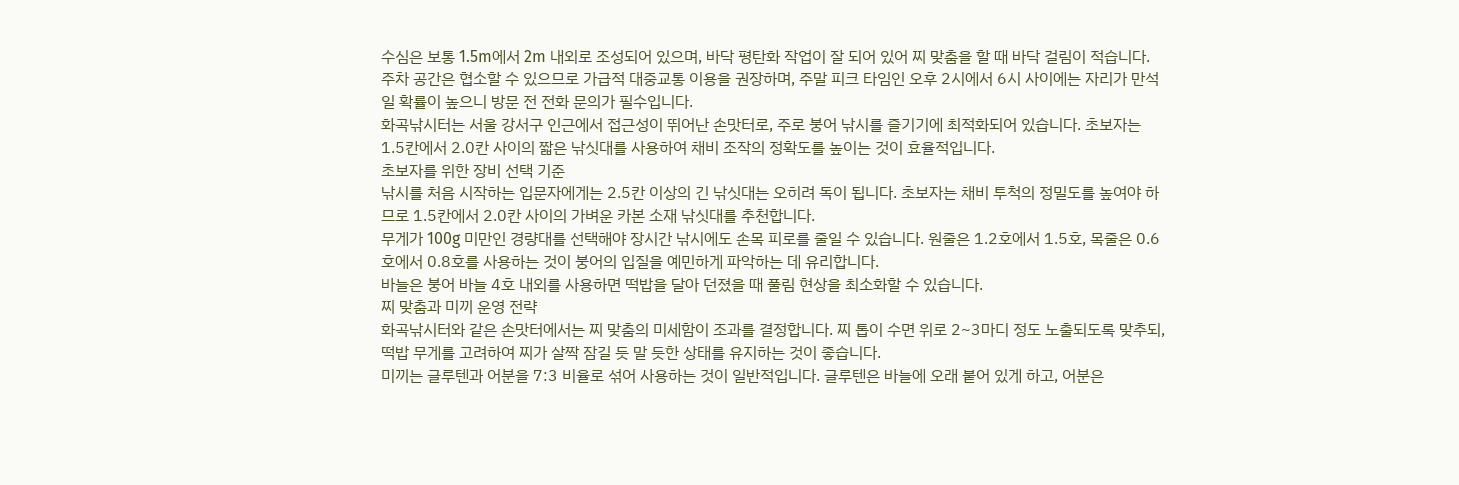수심은 보통 1.5m에서 2m 내외로 조성되어 있으며, 바닥 평탄화 작업이 잘 되어 있어 찌 맞춤을 할 때 바닥 걸림이 적습니다. 주차 공간은 협소할 수 있으므로 가급적 대중교통 이용을 권장하며, 주말 피크 타임인 오후 2시에서 6시 사이에는 자리가 만석일 확률이 높으니 방문 전 전화 문의가 필수입니다.
화곡낚시터는 서울 강서구 인근에서 접근성이 뛰어난 손맛터로, 주로 붕어 낚시를 즐기기에 최적화되어 있습니다. 초보자는 1.5칸에서 2.0칸 사이의 짧은 낚싯대를 사용하여 채비 조작의 정확도를 높이는 것이 효율적입니다.
초보자를 위한 장비 선택 기준
낚시를 처음 시작하는 입문자에게는 2.5칸 이상의 긴 낚싯대는 오히려 독이 됩니다. 초보자는 채비 투척의 정밀도를 높여야 하므로 1.5칸에서 2.0칸 사이의 가벼운 카본 소재 낚싯대를 추천합니다.
무게가 100g 미만인 경량대를 선택해야 장시간 낚시에도 손목 피로를 줄일 수 있습니다. 원줄은 1.2호에서 1.5호, 목줄은 0.6호에서 0.8호를 사용하는 것이 붕어의 입질을 예민하게 파악하는 데 유리합니다.
바늘은 붕어 바늘 4호 내외를 사용하면 떡밥을 달아 던졌을 때 풀림 현상을 최소화할 수 있습니다.
찌 맞춤과 미끼 운영 전략
화곡낚시터와 같은 손맛터에서는 찌 맞춤의 미세함이 조과를 결정합니다. 찌 톱이 수면 위로 2~3마디 정도 노출되도록 맞추되, 떡밥 무게를 고려하여 찌가 살짝 잠길 듯 말 듯한 상태를 유지하는 것이 좋습니다.
미끼는 글루텐과 어분을 7:3 비율로 섞어 사용하는 것이 일반적입니다. 글루텐은 바늘에 오래 붙어 있게 하고, 어분은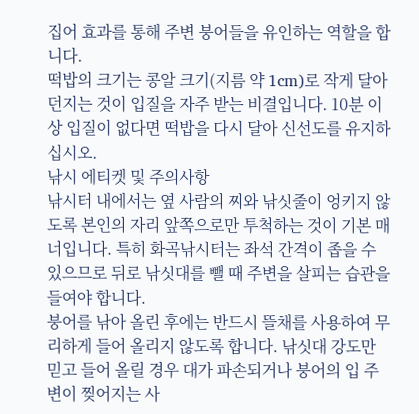집어 효과를 통해 주변 붕어들을 유인하는 역할을 합니다.
떡밥의 크기는 콩알 크기(지름 약 1cm)로 작게 달아 던지는 것이 입질을 자주 받는 비결입니다. 10분 이상 입질이 없다면 떡밥을 다시 달아 신선도를 유지하십시오.
낚시 에티켓 및 주의사항
낚시터 내에서는 옆 사람의 찌와 낚싯줄이 엉키지 않도록 본인의 자리 앞쪽으로만 투척하는 것이 기본 매너입니다. 특히 화곡낚시터는 좌석 간격이 좁을 수 있으므로 뒤로 낚싯대를 뺄 때 주변을 살피는 습관을 들여야 합니다.
붕어를 낚아 올린 후에는 반드시 뜰채를 사용하여 무리하게 들어 올리지 않도록 합니다. 낚싯대 강도만 믿고 들어 올릴 경우 대가 파손되거나 붕어의 입 주변이 찢어지는 사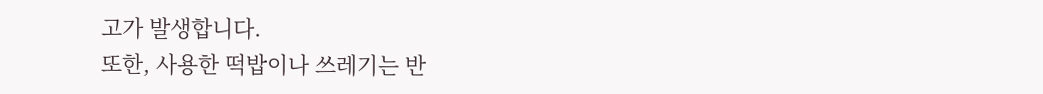고가 발생합니다.
또한, 사용한 떡밥이나 쓰레기는 반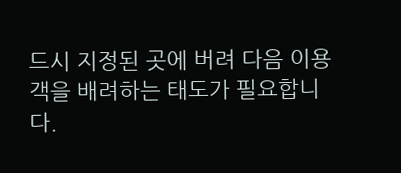드시 지정된 곳에 버려 다음 이용객을 배려하는 태도가 필요합니다.